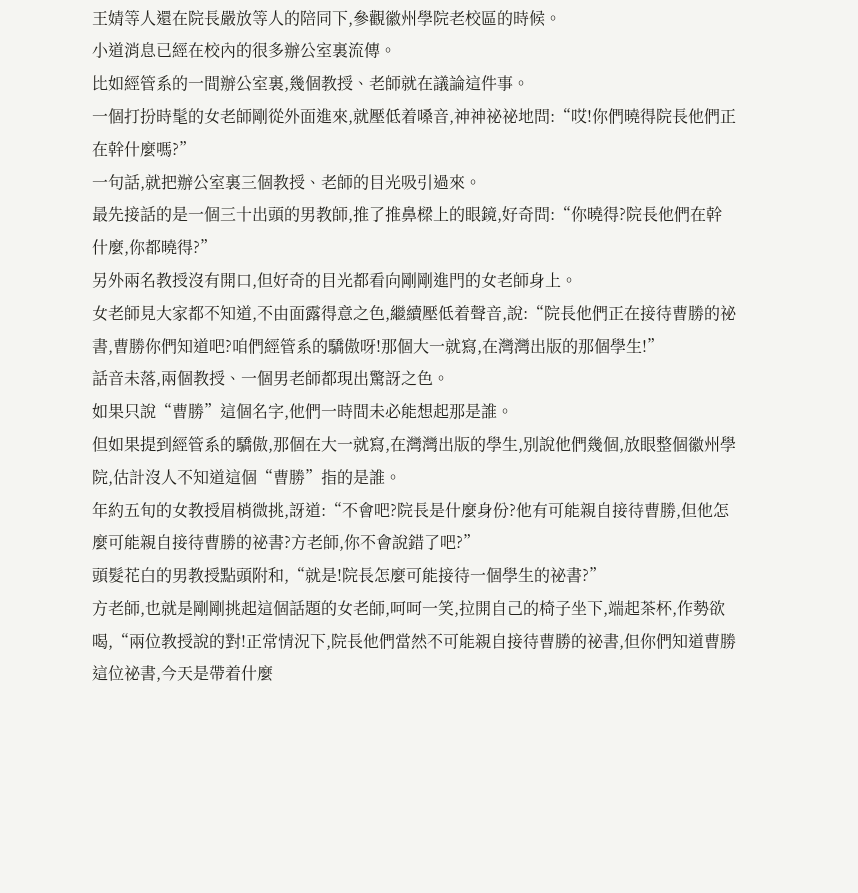王婧等人還在院長嚴放等人的陪同下,參觀徽州學院老校區的時候。
小道消息已經在校內的很多辦公室裏流傳。
比如經管系的一間辦公室裏,幾個教授、老師就在議論這件事。
一個打扮時髦的女老師剛從外面進來,就壓低着嗓音,神神祕祕地問:“哎!你們曉得院長他們正在幹什麼嗎?”
一句話,就把辦公室裏三個教授、老師的目光吸引過來。
最先接話的是一個三十出頭的男教師,推了推鼻樑上的眼鏡,好奇問:“你曉得?院長他們在幹什麼,你都曉得?”
另外兩名教授沒有開口,但好奇的目光都看向剛剛進門的女老師身上。
女老師見大家都不知道,不由面露得意之色,繼續壓低着聲音,說:“院長他們正在接待曹勝的祕書,曹勝你們知道吧?咱們經管系的驕傲呀!那個大一就寫,在灣灣出版的那個學生!”
話音未落,兩個教授、一個男老師都現出驚訝之色。
如果只說“曹勝”這個名字,他們一時間未必能想起那是誰。
但如果提到經管系的驕傲,那個在大一就寫,在灣灣出版的學生,別說他們幾個,放眼整個徽州學院,估計沒人不知道這個“曹勝”指的是誰。
年約五旬的女教授眉梢微挑,訝道:“不會吧?院長是什麼身份?他有可能親自接待曹勝,但他怎麼可能親自接待曹勝的祕書?方老師,你不會說錯了吧?”
頭髮花白的男教授點頭附和,“就是!院長怎麼可能接待一個學生的祕書?”
方老師,也就是剛剛挑起這個話題的女老師,呵呵一笑,拉開自己的椅子坐下,端起茶杯,作勢欲喝,“兩位教授說的對!正常情況下,院長他們當然不可能親自接待曹勝的祕書,但你們知道曹勝這位祕書,今天是帶着什麼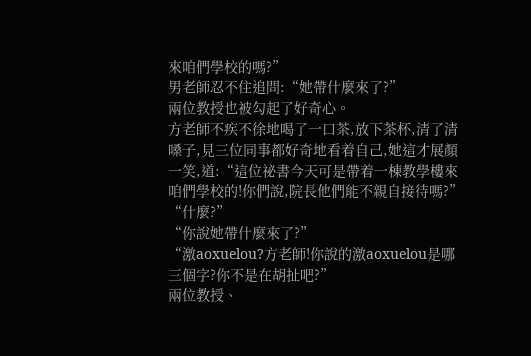來咱們學校的嗎?”
男老師忍不住追問:“她帶什麼來了?”
兩位教授也被勾起了好奇心。
方老師不疾不徐地喝了一口茶,放下茶杯,清了清嗓子,見三位同事都好奇地看着自己,她這才展顏一笑,道:“這位祕書今天可是帶着一棟教學樓來咱們學校的!你們說,院長他們能不親自接待嗎?”
“什麼?”
“你說她帶什麼來了?”
“激aoxuelou?方老師!你說的激aoxuelou是哪三個字?你不是在胡扯吧?”
兩位教授、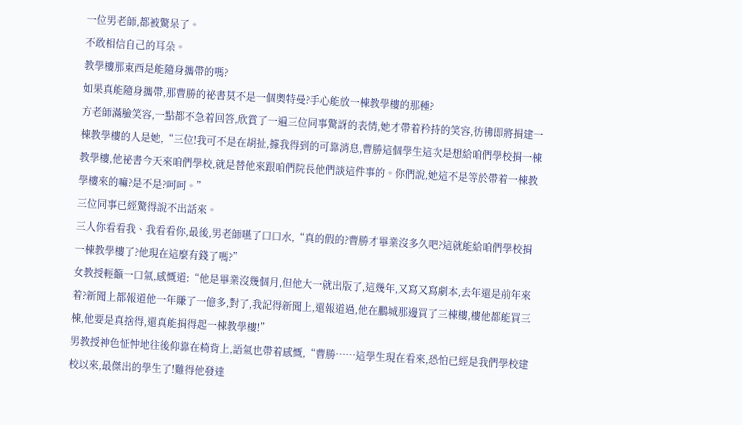一位男老師,都被驚呆了。
不敢相信自己的耳朵。
教學樓那東西是能隨身攜帶的嗎?
如果真能隨身攜帶,那曹勝的祕書莫不是一個奧特曼?手心能放一棟教學樓的那種?
方老師滿臉笑容,一點都不急着回答,欣賞了一遍三位同事驚訝的表情,她才帶着矜持的笑容,彷彿即將捐建一棟教學樓的人是她,“三位!我可不是在胡扯,據我得到的可靠消息,曹勝這個學生這次是想給咱們學校捐一棟教學樓,他祕書今天來咱們學校,就是替他來跟咱們院長他們談這件事的。你們說,她這不是等於帶着一棟教學樓來的嘛?是不是?呵呵。”
三位同事已經驚得說不出話來。
三人你看看我、我看看你,最後,男老師嚥了口口水,“真的假的?曹勝才畢業沒多久吧?這就能給咱們學校捐一棟教學樓了?他現在這麼有錢了嗎?”
女教授輕籲一口氣,感慨道:“他是畢業沒幾個月,但他大一就出版了,這幾年,又寫又寫劇本,去年還是前年來着?新聞上都報道他一年賺了一億多,對了,我記得新聞上,還報道過,他在鵬城那邊買了三棟樓,樓他都能買三棟,他要是真捨得,還真能捐得起一棟教學樓!”
男教授神色怔忡地往後仰靠在椅背上,語氣也帶着感慨,“曹勝……這學生現在看來,恐怕已經是我們學校建校以來,最傑出的學生了!難得他發達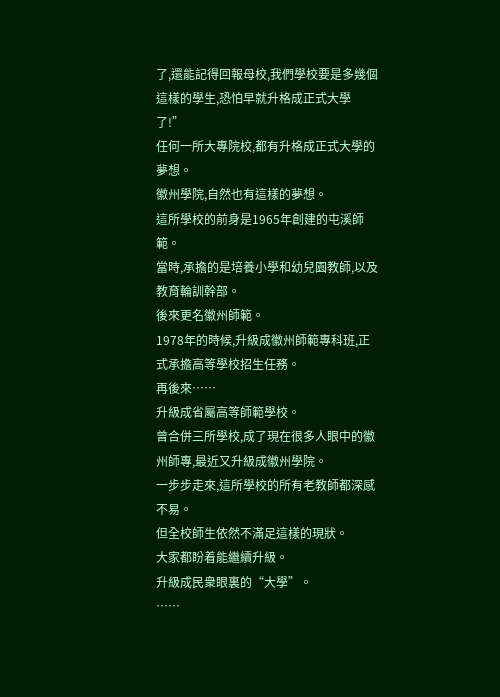了,還能記得回報母校,我們學校要是多幾個這樣的學生,恐怕早就升格成正式大學了!”
任何一所大專院校,都有升格成正式大學的夢想。
徽州學院,自然也有這樣的夢想。
這所學校的前身是1965年創建的屯溪師範。
當時,承擔的是培養小學和幼兒園教師,以及教育輪訓幹部。
後來更名徽州師範。
1978年的時候,升級成徽州師範專科班,正式承擔高等學校招生任務。
再後來……
升級成省屬高等師範學校。
曾合併三所學校,成了現在很多人眼中的徽州師專,最近又升級成徽州學院。
一步步走來,這所學校的所有老教師都深感不易。
但全校師生依然不滿足這樣的現狀。
大家都盼着能繼續升級。
升級成民衆眼裏的“大學”。
……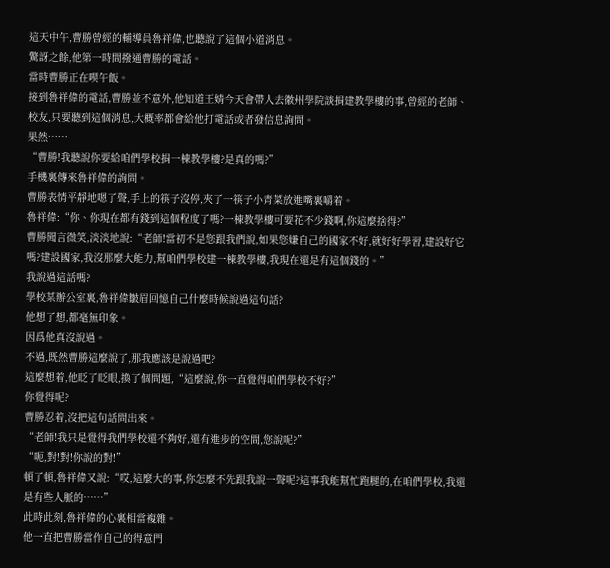這天中午,曹勝曾經的輔導員魯祥偉,也聽說了這個小道消息。
驚訝之餘,他第一時間撥通曹勝的電話。
當時曹勝正在喫午飯。
接到魯祥偉的電話,曹勝並不意外,他知道王婧今天會帶人去徽州學院談捐建教學樓的事,曾經的老師、校友,只要聽到這個消息,大概率都會給他打電話或者發信息詢問。
果然……
“曹勝!我聽說你要給咱們學校捐一棟教學樓?是真的嗎?”
手機裏傳來魯祥偉的詢問。
曹勝表情平靜地嗯了聲,手上的筷子沒停,夾了一筷子小青菜放進嘴裏嚼着。
魯祥偉:“你、你現在都有錢到這個程度了嗎?一棟教學樓可要花不少錢啊,你這麼捨得?”
曹勝聞言微笑,淡淡地說:“老師!當初不是您跟我們說,如果您嫌自己的國家不好,就好好學習,建設好它嗎?建設國家,我沒那麼大能力,幫咱們學校建一棟教學樓,我現在還是有這個錢的。”
我說過這話嗎?
學校某辦公室裏,魯祥偉皺眉回憶自己什麼時候說過這句話?
他想了想,都毫無印象。
因爲他真沒說過。
不過,既然曹勝這麼說了,那我應該是說過吧?
這麼想着,他眨了眨眼,換了個問題,“這麼說,你一直覺得咱們學校不好?”
你覺得呢?
曹勝忍着,沒把這句話問出來。
“老師!我只是覺得我們學校還不夠好,還有進步的空間,您說呢?”
“呃,對!對!你說的對!”
頓了頓,魯祥偉又說:“哎,這麼大的事,你怎麼不先跟我說一聲呢?這事我能幫忙跑腿的,在咱們學校,我還是有些人脈的……”
此時此刻,魯祥偉的心裏相當複雜。
他一直把曹勝當作自己的得意門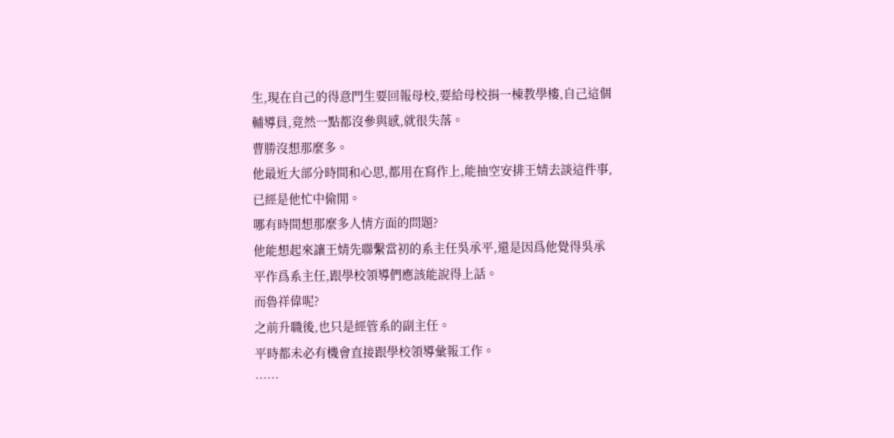生,現在自己的得意門生要回報母校,要給母校捐一棟教學樓,自己這個輔導員,竟然一點都沒參與感,就很失落。
曹勝沒想那麼多。
他最近大部分時間和心思,都用在寫作上,能抽空安排王婧去談這件事,已經是他忙中偷閒。
哪有時間想那麼多人情方面的問題?
他能想起來讓王婧先聯繫當初的系主任吳承平,還是因爲他覺得吳承平作爲系主任,跟學校領導們應該能說得上話。
而魯祥偉呢?
之前升職後,也只是經管系的副主任。
平時都未必有機會直接跟學校領導彙報工作。
……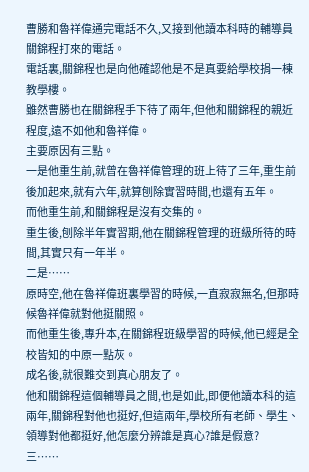曹勝和魯祥偉通完電話不久,又接到他讀本科時的輔導員關錦程打來的電話。
電話裏,關錦程也是向他確認他是不是真要給學校捐一棟教學樓。
雖然曹勝也在關錦程手下待了兩年,但他和關錦程的親近程度,遠不如他和魯祥偉。
主要原因有三點。
一是他重生前,就曾在魯祥偉管理的班上待了三年,重生前後加起來,就有六年,就算刨除實習時間,也還有五年。
而他重生前,和關錦程是沒有交集的。
重生後,刨除半年實習期,他在關錦程管理的班級所待的時間,其實只有一年半。
二是……
原時空,他在魯祥偉班裏學習的時候,一直寂寂無名,但那時候魯祥偉就對他挺關照。
而他重生後,專升本,在關錦程班級學習的時候,他已經是全校皆知的中原一點灰。
成名後,就很難交到真心朋友了。
他和關錦程這個輔導員之間,也是如此,即便他讀本科的這兩年,關錦程對他也挺好,但這兩年,學校所有老師、學生、領導對他都挺好,他怎麼分辨誰是真心?誰是假意?
三……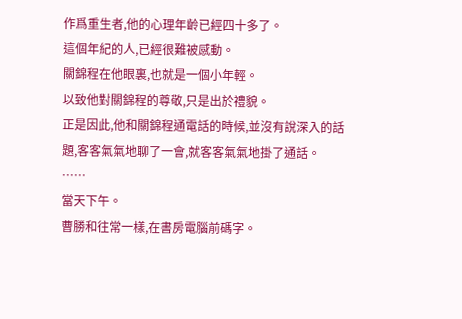作爲重生者,他的心理年齡已經四十多了。
這個年紀的人,已經很難被感動。
關錦程在他眼裏,也就是一個小年輕。
以致他對關錦程的尊敬,只是出於禮貌。
正是因此,他和關錦程通電話的時候,並沒有說深入的話題,客客氣氣地聊了一會,就客客氣氣地掛了通話。
……
當天下午。
曹勝和往常一樣,在書房電腦前碼字。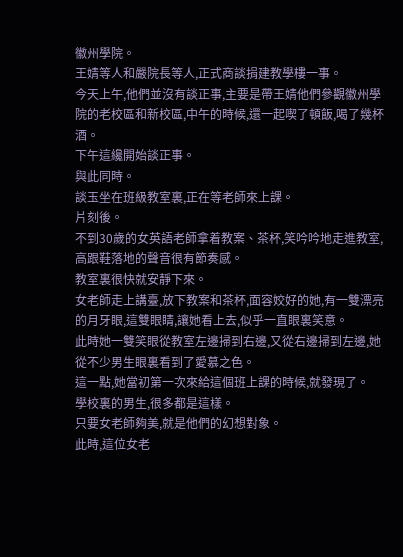徽州學院。
王婧等人和嚴院長等人,正式商談捐建教學樓一事。
今天上午,他們並沒有談正事,主要是帶王婧他們參觀徽州學院的老校區和新校區,中午的時候,還一起喫了頓飯,喝了幾杯酒。
下午這纔開始談正事。
與此同時。
談玉坐在班級教室裏,正在等老師來上課。
片刻後。
不到30歲的女英語老師拿着教案、茶杯,笑吟吟地走進教室,高跟鞋落地的聲音很有節奏感。
教室裏很快就安靜下來。
女老師走上講臺,放下教案和茶杯,面容姣好的她,有一雙漂亮的月牙眼,這雙眼睛,讓她看上去,似乎一直眼裏笑意。
此時她一雙笑眼從教室左邊掃到右邊,又從右邊掃到左邊,她從不少男生眼裏看到了愛慕之色。
這一點,她當初第一次來給這個班上課的時候,就發現了。
學校裏的男生,很多都是這樣。
只要女老師夠美,就是他們的幻想對象。
此時,這位女老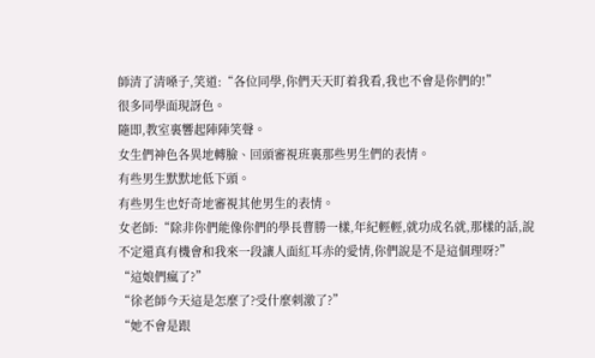師清了清嗓子,笑道:“各位同學,你們天天盯着我看,我也不會是你們的!”
很多同學面現訝色。
隨即,教室裏響起陣陣笑聲。
女生們神色各異地轉臉、回頭審視班裏那些男生們的表情。
有些男生默默地低下頭。
有些男生也好奇地審視其他男生的表情。
女老師:“除非你們能像你們的學長曹勝一樣,年紀輕輕,就功成名就,那樣的話,說不定還真有機會和我來一段讓人面紅耳赤的愛情,你們說是不是這個理呀?”
“這娘們瘋了?”
“徐老師今天這是怎麼了?受什麼刺激了?”
“她不會是跟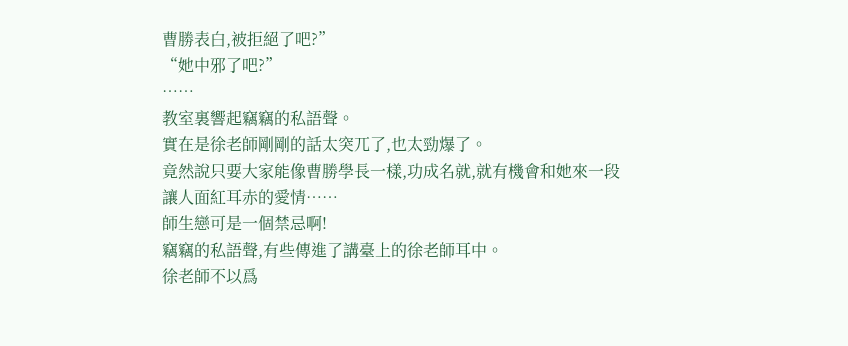曹勝表白,被拒絕了吧?”
“她中邪了吧?”
……
教室裏響起竊竊的私語聲。
實在是徐老師剛剛的話太突兀了,也太勁爆了。
竟然說只要大家能像曹勝學長一樣,功成名就,就有機會和她來一段讓人面紅耳赤的愛情……
師生戀可是一個禁忌啊!
竊竊的私語聲,有些傳進了講臺上的徐老師耳中。
徐老師不以爲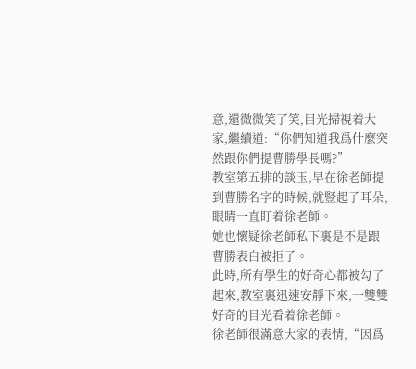意,還微微笑了笑,目光掃視着大家,繼續道:“你們知道我爲什麼突然跟你們提曹勝學長嗎?”
教室第五排的談玉,早在徐老師提到曹勝名字的時候,就豎起了耳朵,眼睛一直盯着徐老師。
她也懷疑徐老師私下裏是不是跟曹勝表白被拒了。
此時,所有學生的好奇心都被勾了起來,教室裏迅速安靜下來,一雙雙好奇的目光看着徐老師。
徐老師很滿意大家的表情,“因爲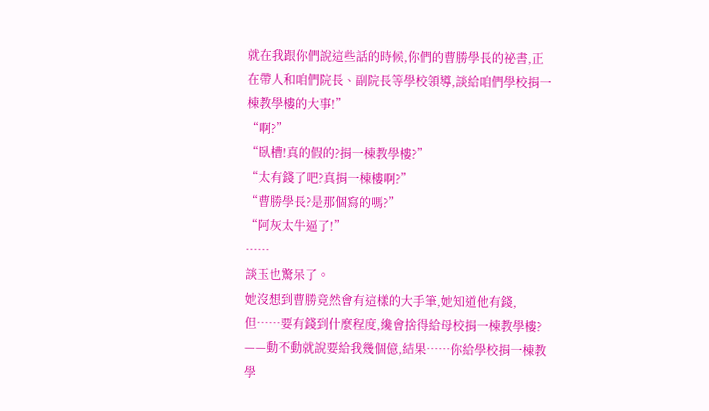就在我跟你們說這些話的時候,你們的曹勝學長的祕書,正在帶人和咱們院長、副院長等學校領導,談給咱們學校捐一棟教學樓的大事!”
“啊?”
“臥槽!真的假的?捐一棟教學樓?”
“太有錢了吧?真捐一棟樓啊?”
“曹勝學長?是那個寫的嗎?”
“阿灰太牛逼了!”
……
談玉也驚呆了。
她沒想到曹勝竟然會有這樣的大手筆,她知道他有錢,但……要有錢到什麼程度,纔會捨得給母校捐一棟教學樓?
——動不動就說要給我幾個億,結果……你給學校捐一棟教學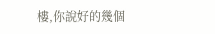樓,你說好的幾個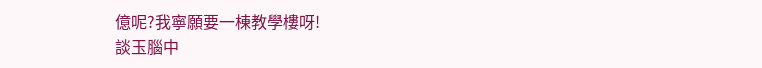億呢?我寧願要一棟教學樓呀!
談玉腦中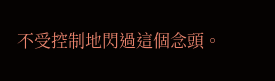不受控制地閃過這個念頭。